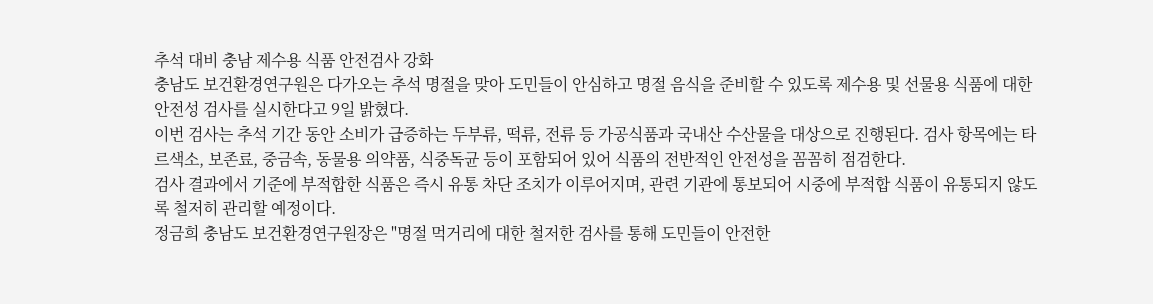추석 대비 충남 제수용 식품 안전검사 강화
충남도 보건환경연구원은 다가오는 추석 명절을 맞아 도민들이 안심하고 명절 음식을 준비할 수 있도록 제수용 및 선물용 식품에 대한 안전성 검사를 실시한다고 9일 밝혔다.
이번 검사는 추석 기간 동안 소비가 급증하는 두부류, 떡류, 전류 등 가공식품과 국내산 수산물을 대상으로 진행된다. 검사 항목에는 타르색소, 보존료, 중금속, 동물용 의약품, 식중독균 등이 포함되어 있어 식품의 전반적인 안전성을 꼼꼼히 점검한다.
검사 결과에서 기준에 부적합한 식품은 즉시 유통 차단 조치가 이루어지며, 관련 기관에 통보되어 시중에 부적합 식품이 유통되지 않도록 철저히 관리할 예정이다.
정금희 충남도 보건환경연구원장은 "명절 먹거리에 대한 철저한 검사를 통해 도민들이 안전한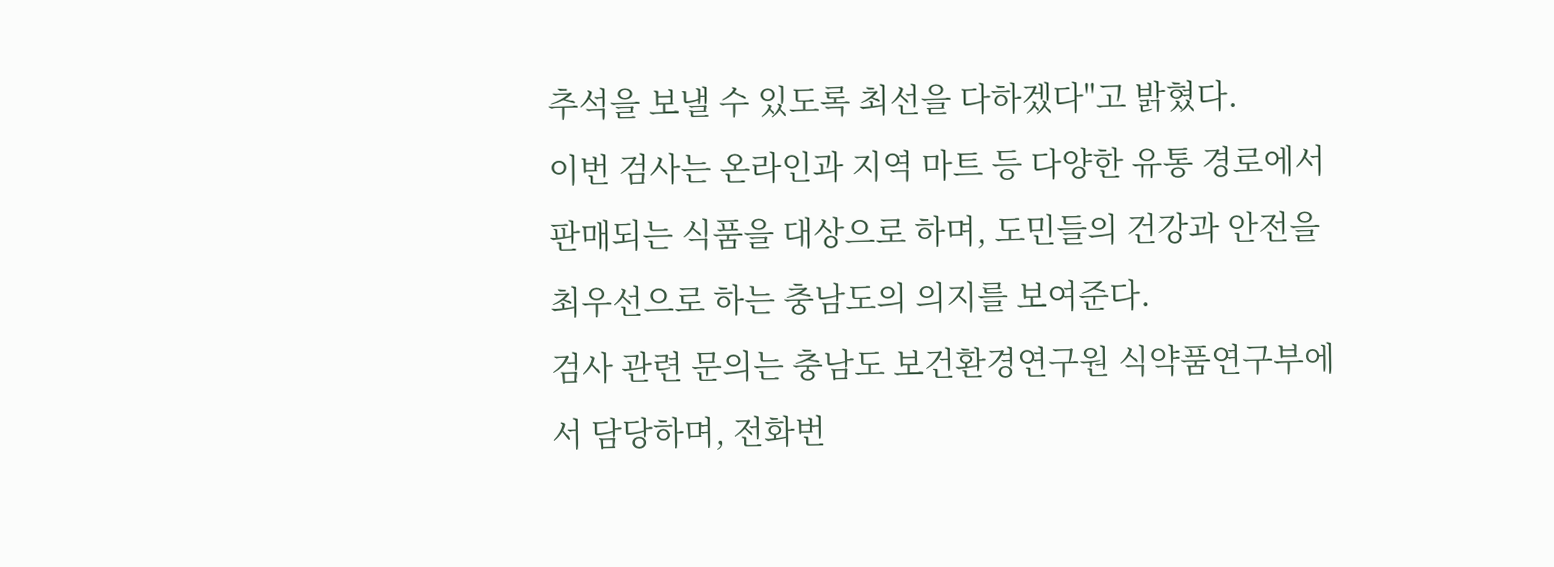추석을 보낼 수 있도록 최선을 다하겠다"고 밝혔다.
이번 검사는 온라인과 지역 마트 등 다양한 유통 경로에서 판매되는 식품을 대상으로 하며, 도민들의 건강과 안전을 최우선으로 하는 충남도의 의지를 보여준다.
검사 관련 문의는 충남도 보건환경연구원 식약품연구부에서 담당하며, 전화번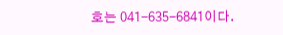호는 041-635-6841이다.